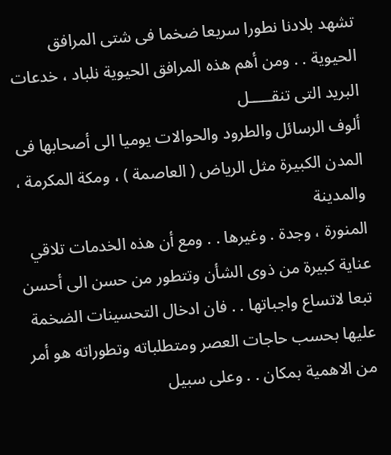تشهد بلادنا نطورا سريعا ضخما فى شتى المرافق الحيوية . . ومن أهم هذه المرافق الحيوية نلباد ، خدعات البريد التى تنقـــــل
ألوف الرسائل والطرود والحوالات يوميا الى أصحابها فى المدن الكبيرة مثل الرياض ( العاصمة ) ، ومكة المكرمة ، والمدينة
المنورة ، وجدة . وغيرها . . ومع أن هذه الخدمات تلاقي عناية كبيرة من ذوى الشأن وتتطور من حسن الى أحسن تبعا لاتساع واجباتها . . فان ادخال التحسينات الضخمة عليها بحسب حاجات العصر ومتطلباته وتطوراته هو أمر من الاهمية بمكان . . وعلى سبيل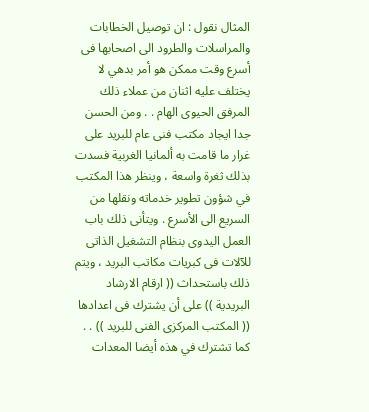المثال نقول : ان توصيل الخطابات والمراسلات والطرود الى اصحابها فى أسرع وقت ممكن هو أمر بدهي لا يختلف عليه اثنان من عملاء ذلك المرفق الحيوى الهام . . ومن الحسن جدا ايجاد مكتب فنى عام للبريد على غرار ما قامت به ألمانيا الغربية فسدت بذلك ثغرة واسعة ، وينظر هذا المكتب في شؤون تطوير خدماته ونقلها من السريع الى الأسرع . ويتأنى ذلك باب العمل اليدوى بنظام التشغيل الذاتى للآلات فى كبريات مكاتب البريد ، ويتم ذلك باستحداث (( ارقام الارشاد البريدية )) على أن يشترك فى اعدادها (( المكتب المركزى الفنى للبريد )) . .
كما تشترك في هذه أيضا المعدات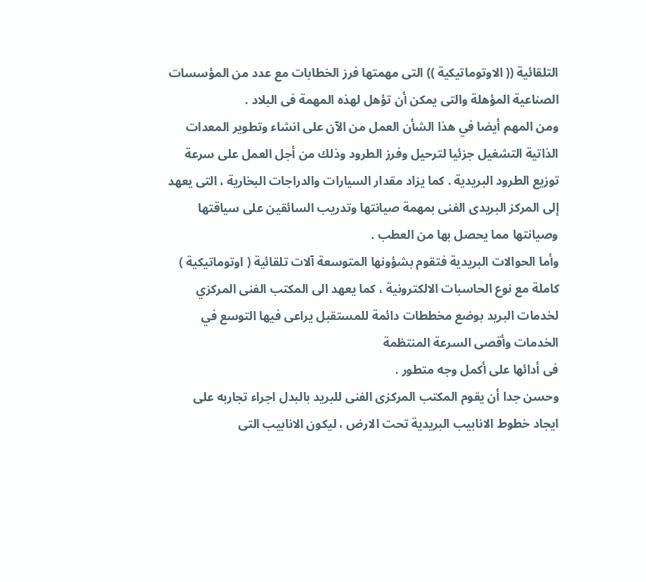التلقائية (( الاوتوماتيكية )) التى مهمتها فرز الخطابات مع عدد من المؤسسات الصناعية المؤهلة والتى يمكن أن تؤهل لهذه المهمة فى البلاد .
ومن المهم أيضا في هذا الشأن العمل من الآن على انشاء وتطوير المعدات الذاتية التشغيل جزئيا لترحيل وفرز الطرود وذلك من أجل العمل على سرعة توزيع الطرود البريدية . كما يزاد مقدار السيارات والدراجات البخارية ، التى يعهد إلى المركز البريدى الفنى بمهمة صيانتها وتدريب السائقين على سياقتها وصيانتها مما يحصل بها من العطب .
وأما الحوالات البريدية فتقوم بشؤونها المتوسعة آلات تلقائية ( اوتوماتيكية ) كاملة مع نوع الحاسبات الالكترونية ، كما يعهد الى المكتب الفنى المركزي لخدمات البريد بوضع مخططات دائمة للمستقبل يراعى فيها التوسع في الخدمات وأقصى السرعة المنتظمة
فى أدائها على أكمل وجه متطور .
وحسن جدا أن يقوم المكتب المركزى الفنى للبريد بالبدل اجراء تجاربه على ايجاد خطوط الانابيب البريدية تحت الارض ، ليكون الانابيب التى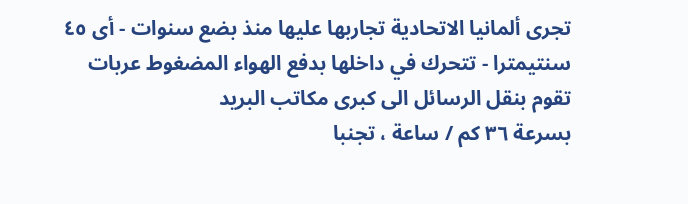تجرى ألمانيا الاتحادية تجاربها عليها منذ بضع سنوات - أى ٤٥ سنتيمترا - تتحرك في داخلها بدفع الهواء المضغوط عربات تقوم بنقل الرسائل الى كبرى مكاتب البريد
بسرعة ٣٦ كم / ساعة ، تجنبا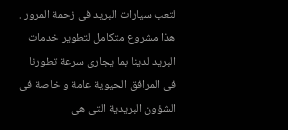لتعب سيارات البريد فى زحمة المرور .
هذا مشروع متكامل لتطوير خدمات البريد لدينا بما يجارى سرعة تطورنا فى المرافق الحيوية عامة و خاصة فى الشؤون البريدية التى هى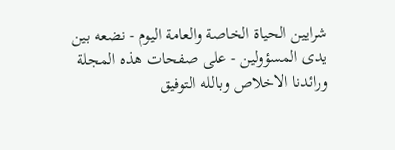شرايين الحياة الخاصة والعامة اليوم - نضعه بين يدى المسؤولين - على صفحات هذه المجلة ورائدنا الاخلاص وبالله التوفيق